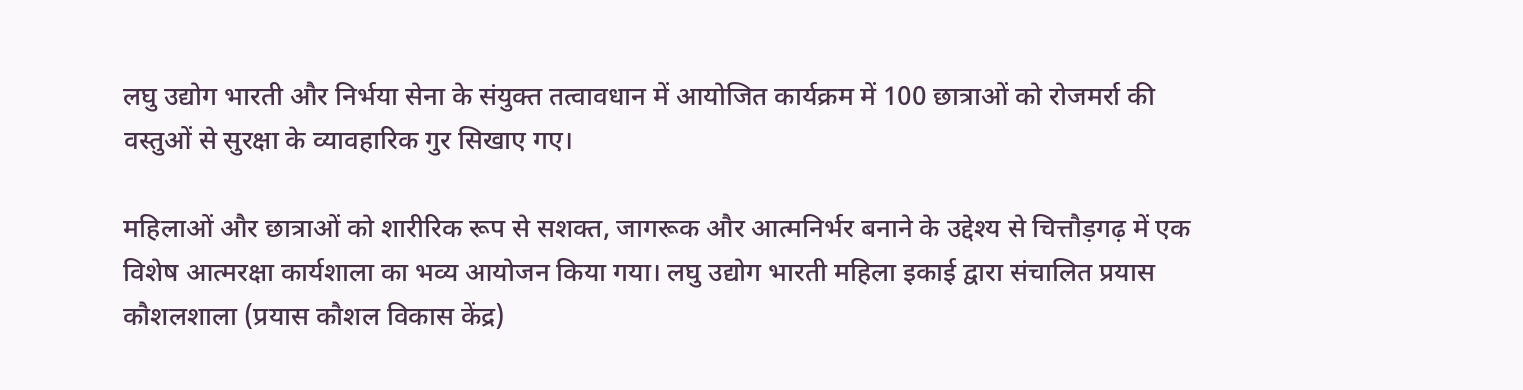लघु उद्योग भारती और निर्भया सेना के संयुक्त तत्वावधान में आयोजित कार्यक्रम में 100 छात्राओं को रोजमर्रा की वस्तुओं से सुरक्षा के व्यावहारिक गुर सिखाए गए।

महिलाओं और छात्राओं को शारीरिक रूप से सशक्त, जागरूक और आत्मनिर्भर बनाने के उद्देश्य से चित्तौड़गढ़ में एक विशेष आत्मरक्षा कार्यशाला का भव्य आयोजन किया गया। लघु उद्योग भारती महिला इकाई द्वारा संचालित प्रयास कौशलशाला (प्रयास कौशल विकास केंद्र)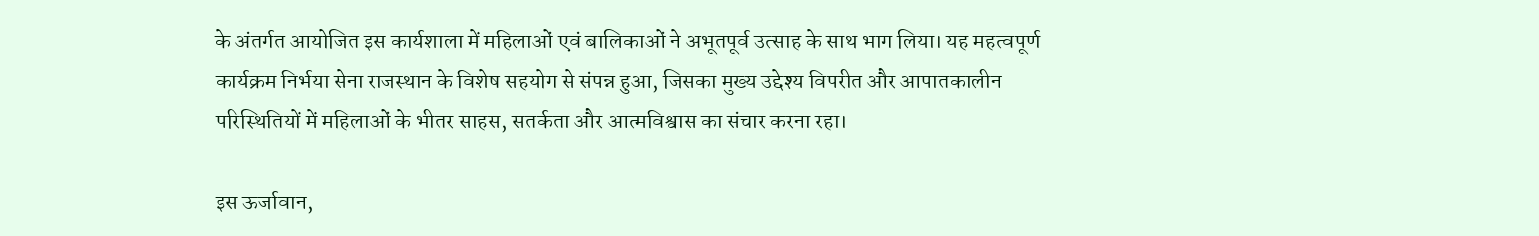के अंतर्गत आयोजित इस कार्यशाला में महिलाओं एवं बालिकाओं ने अभूतपूर्व उत्साह के साथ भाग लिया। यह महत्वपूर्ण कार्यक्रम निर्भया सेना राजस्थान के विशेष सहयोग से संपन्न हुआ, जिसका मुख्य उद्देश्य विपरीत और आपातकालीन परिस्थितियों में महिलाओं के भीतर साहस, सतर्कता और आत्मविश्वास का संचार करना रहा।

इस ऊर्जावान,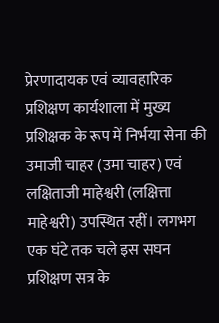प्रेरणादायक एवं व्यावहारिक प्रशिक्षण कार्यशाला में मुख्य प्रशिक्षक के रूप में निर्भया सेना की उमाजी चाहर (उमा चाहर) एवं लक्षिताजी माहेश्वरी (लक्षित्ता माहेश्वरी) उपस्थित रहीं। लगभग एक घंटे तक चले इस सघन प्रशिक्षण सत्र के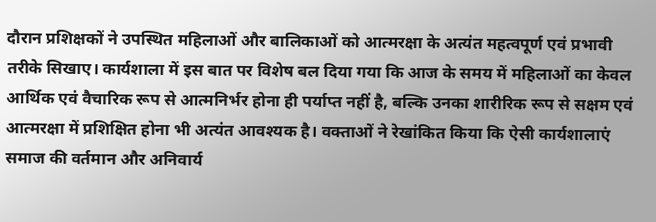दौरान प्रशिक्षकों ने उपस्थित महिलाओं और बालिकाओं को आत्मरक्षा के अत्यंत महत्वपूर्ण एवं प्रभावी तरीके सिखाए। कार्यशाला में इस बात पर विशेष बल दिया गया कि आज के समय में महिलाओं का केवल आर्थिक एवं वैचारिक रूप से आत्मनिर्भर होना ही पर्याप्त नहीं है, बल्कि उनका शारीरिक रूप से सक्षम एवं आत्मरक्षा में प्रशिक्षित होना भी अत्यंत आवश्यक है। वक्ताओं ने रेखांकित किया कि ऐसी कार्यशालाएं समाज की वर्तमान और अनिवार्य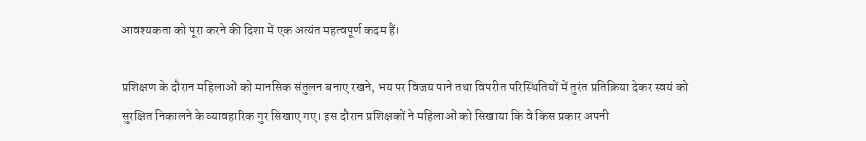आवश्यकता को पूरा करने की दिशा में एक अत्यंत महत्वपूर्ण कदम हैं।

प्रशिक्षण के दौरान महिलाओं को मानसिक संतुलन बनाए रखने, भय पर विजय पाने तथा विपरीत परिस्थितियों में तुरंत प्रतिक्रिया देकर स्वयं को सुरक्षित निकालने के व्यावहारिक गुर सिखाए गए। इस दौरान प्रशिक्षकों ने महिलाओं को सिखाया कि वे किस प्रकार अपनी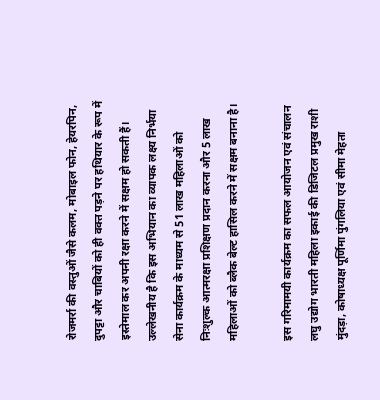रोजमर्रा की वस्तुओं जैसे कलम, मोबाइल फोन, हेयरपिन, दुपट्टा और चाबियों को ही वक्त पड़ने पर हथियार के रूप में इस्तेमाल कर अपनी रक्षा करने में सक्षम हो सकती हैं। उल्लेखनीय है कि इस अभियान का व्यापक लक्ष्य निर्भया सेना कार्यक्रम के माध्यम से 51 लाख महिलाओं को निःशुल्क आत्मरक्षा प्रशिक्षण प्रदान करना और 5 लाख महिलाओं को ब्लैक बेल्ट हासिल करने में सक्षम बनाना है।

इस गरिमामयी कार्यक्रम का सफल आयोजन एवं संचालन लघु उद्योग भारती महिला इकाई की डिजिटल प्रमुख राशी मुंदड़ा, कोषाध्यक्ष पूर्णिमा पुंगलिया एवं सीमा मेहता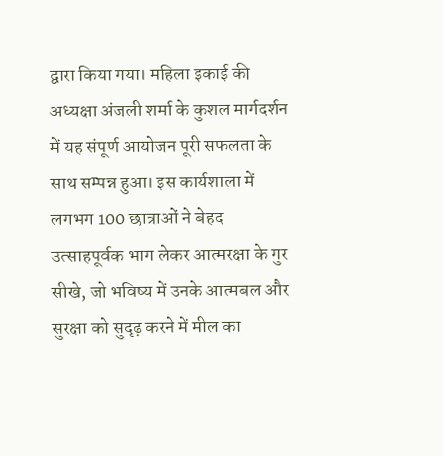द्वारा किया गया। महिला इकाई की अध्यक्षा अंजली शर्मा के कुशल मार्गदर्शन में यह संपूर्ण आयोजन पूरी सफलता के साथ सम्पन्न हुआ। इस कार्यशाला में लगभग 100 छात्राओं ने बेहद उत्साहपूर्वक भाग लेकर आत्मरक्षा के गुर सीखे, जो भविष्य में उनके आत्मबल और सुरक्षा को सुदृढ़ करने में मील का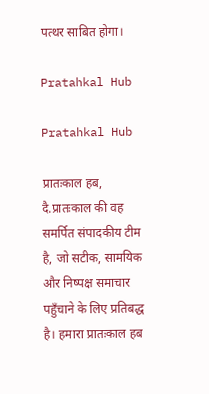पत्थर साबित होगा।

Pratahkal Hub

Pratahkal Hub

प्रातःकाल हब, दै.प्रातःकाल की वह समर्पित संपादकीय टीम है, जो सटीक, सामयिक और निष्पक्ष समाचार पहुँचाने के लिए प्रतिबद्ध है। हमारा प्रातःकाल हब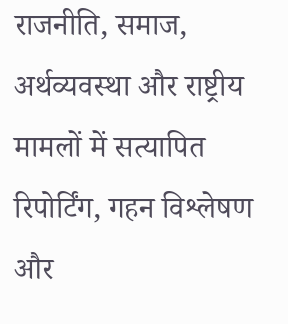राजनीति, समाज, अर्थव्यवस्था और राष्ट्रीय मामलों में सत्यापित रिपोर्टिंग, गहन विश्लेषण और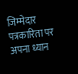जिम्मेदार पत्रकारिता पर अपना ध्यान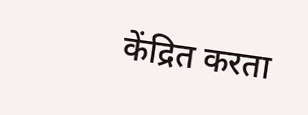केंद्रित करता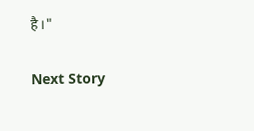है।"

Next Story